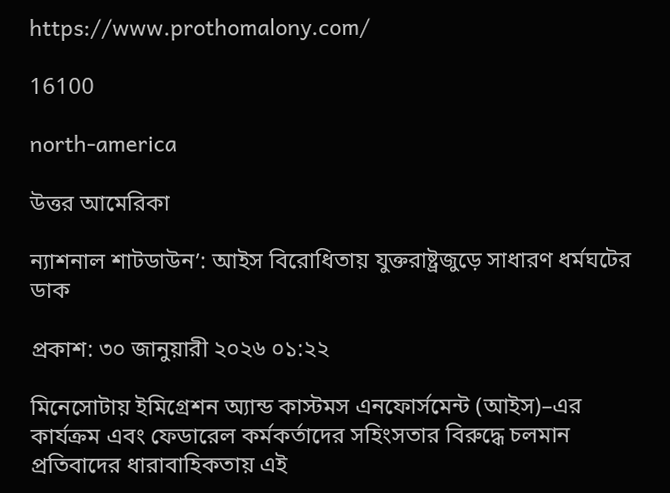https://www.prothomalony.com/

16100

north-america

উত্তর আমেরিকা

ন্যাশনাল শাটডাউন’: আইস বিরোধিতায় যুক্তরাষ্ট্রজুড়ে সাধারণ ধর্মঘটের ডাক

প্রকাশ: ৩০ জানুয়ারী ২০২৬ ০১:২২

মিনেসোটায় ইমিগ্রেশন অ্যান্ড কাস্টমস এনফোর্সমেন্ট (আইস)–এর কার্যক্রম এবং ফেডারেল কর্মকর্তাদের সহিংসতার বিরুদ্ধে চলমান প্রতিবাদের ধারাবাহিকতায় এই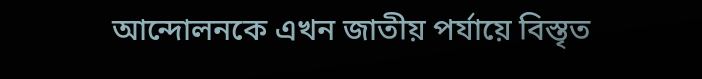আন্দোলনকে এখন জাতীয় পর্যায়ে বিস্তৃত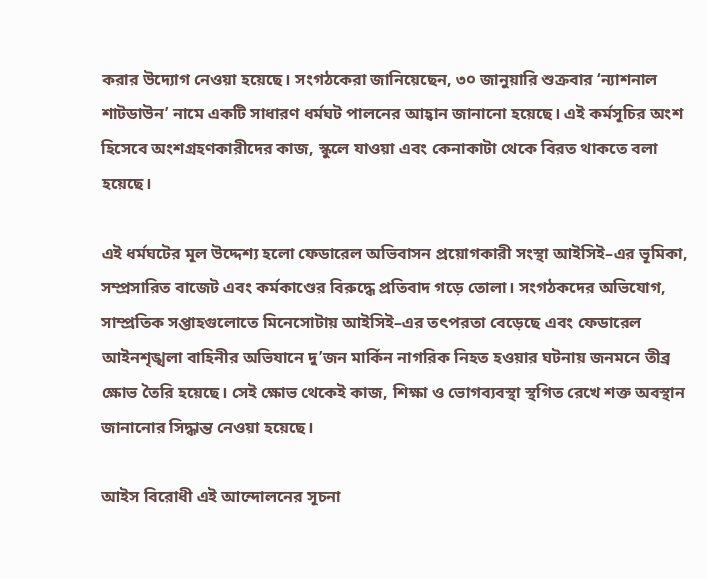করার উদ্যোগ নেওয়া হয়েছে। সংগঠকেরা জানিয়েছেন, ৩০ জানুয়ারি শুক্রবার ‘ন্যাশনাল শাটডাউন’ নামে একটি সাধারণ ধর্মঘট পালনের আহ্বান জানানো হয়েছে। এই কর্মসূচির অংশ হিসেবে অংশগ্রহণকারীদের কাজ, স্কুলে যাওয়া এবং কেনাকাটা থেকে বিরত থাকতে বলা হয়েছে।

এই ধর্মঘটের মূল উদ্দেশ্য হলো ফেডারেল অভিবাসন প্রয়োগকারী সংস্থা আইসিই–এর ভূমিকা, সম্প্রসারিত বাজেট এবং কর্মকাণ্ডের বিরুদ্ধে প্রতিবাদ গড়ে তোলা। সংগঠকদের অভিযোগ, সাম্প্রতিক সপ্তাহগুলোতে মিনেসোটায় আইসিই–এর তৎপরতা বেড়েছে এবং ফেডারেল আইনশৃঙ্খলা বাহিনীর অভিযানে দু’জন মার্কিন নাগরিক নিহত হওয়ার ঘটনায় জনমনে তীব্র ক্ষোভ তৈরি হয়েছে। সেই ক্ষোভ থেকেই কাজ, শিক্ষা ও ভোগব্যবস্থা স্থগিত রেখে শক্ত অবস্থান জানানোর সিদ্ধান্ত নেওয়া হয়েছে।

আইস বিরোধী এই আন্দোলনের সূচনা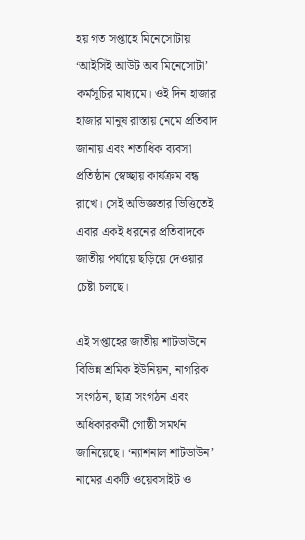হয় গত সপ্তাহে মিনেসোটায় ‘আইসিই আউট অব মিনেসোটা’ কর্মসূচির মাধ্যমে। ওই দিন হাজার হাজার মানুষ রাস্তায় নেমে প্রতিবাদ জানায় এবং শতাধিক ব্যবসা প্রতিষ্ঠান স্বেচ্ছায় কার্যক্রম বন্ধ রাখে। সেই অভিজ্ঞতার ভিত্তিতেই এবার একই ধরনের প্রতিবাদকে জাতীয় পর্যায়ে ছড়িয়ে দেওয়ার চেষ্টা চলছে।

এই সপ্তাহের জাতীয় শাটডাউনে বিভিন্ন শ্রমিক ইউনিয়ন, নাগরিক সংগঠন, ছাত্র সংগঠন এবং অধিকারকর্মী গোষ্ঠী সমর্থন জানিয়েছে। ‘ন্যাশনাল শাটডাউন’ নামের একটি ওয়েবসাইট ও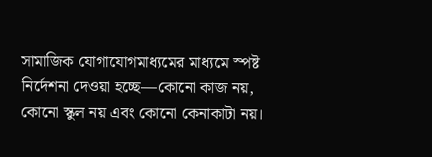সামাজিক যোগাযোগমাধ্যমের মাধ্যমে স্পষ্ট নির্দেশনা দেওয়া হচ্ছে—কোনো কাজ নয়, কোনো স্কুল নয় এবং কোনো কেনাকাটা নয়।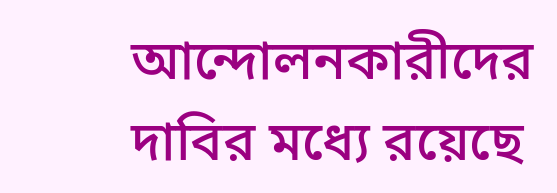আন্দোলনকারীদের দাবির মধ্যে রয়েছে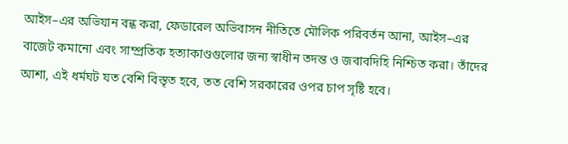আইস–এর অভিযান বন্ধ করা, ফেডারেল অভিবাসন নীতিতে মৌলিক পরিবর্তন আনা, আইস–এর বাজেট কমানো এবং সাম্প্রতিক হত্যাকাণ্ডগুলোর জন্য স্বাধীন তদন্ত ও জবাবদিহি নিশ্চিত করা। তাঁদের আশা, এই ধর্মঘট যত বেশি বিস্তৃত হবে, তত বেশি সরকারের ওপর চাপ সৃষ্টি হবে।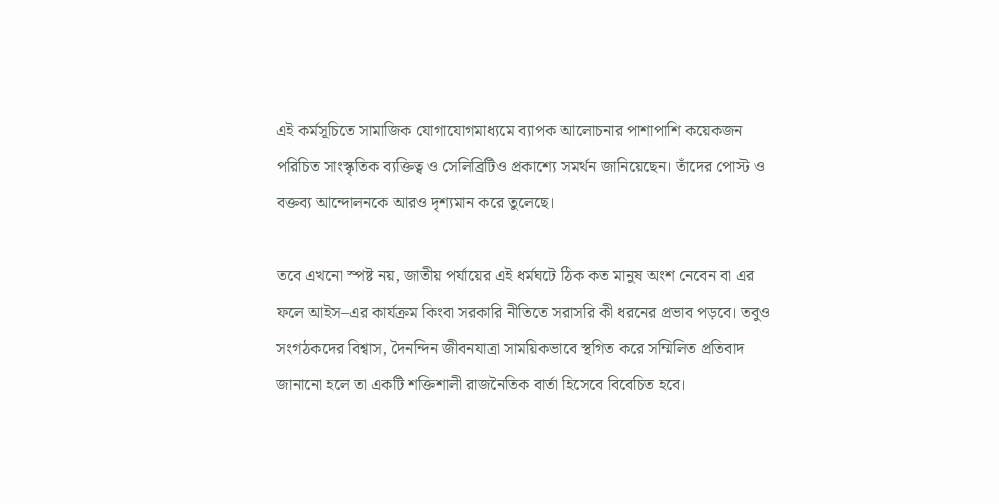এই কর্মসূচিতে সামাজিক যোগাযোগমাধ্যমে ব্যাপক আলোচনার পাশাপাশি কয়েকজন পরিচিত সাংস্কৃতিক ব্যক্তিত্ব ও সেলিব্রিটিও প্রকাশ্যে সমর্থন জানিয়েছেন। তাঁদের পোস্ট ও বক্তব্য আন্দোলনকে আরও দৃশ্যমান করে তুলেছে।

তবে এখনো স্পষ্ট নয়, জাতীয় পর্যায়ের এই ধর্মঘটে ঠিক কত মানুষ অংশ নেবেন বা এর ফলে আইস–এর কার্যক্রম কিংবা সরকারি নীতিতে সরাসরি কী ধরনের প্রভাব পড়বে। তবুও সংগঠকদের বিশ্বাস, দৈনন্দিন জীবনযাত্রা সাময়িকভাবে স্থগিত করে সম্মিলিত প্রতিবাদ জানানো হলে তা একটি শক্তিশালী রাজনৈতিক বার্তা হিসেবে বিবেচিত হবে।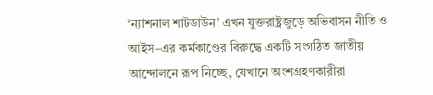‘ন্যাশনাল শাটডাউন’ এখন যুক্তরাষ্ট্রজুড়ে অভিবাসন নীতি ও আইস–এর কর্মকাণ্ডের বিরুদ্ধে একটি সংগঠিত জাতীয় আন্দোলনে রূপ নিচ্ছে, যেখানে অংশগ্রহণকারীরা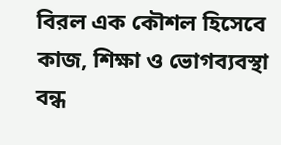বিরল এক কৌশল হিসেবে কাজ, শিক্ষা ও ভোগব্যবস্থা বন্ধ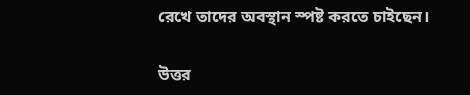রেখে তাদের অবস্থান স্পষ্ট করতে চাইছেন।

উত্তর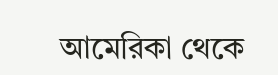আমেরিকা থেকে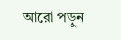আরো পড়ুন